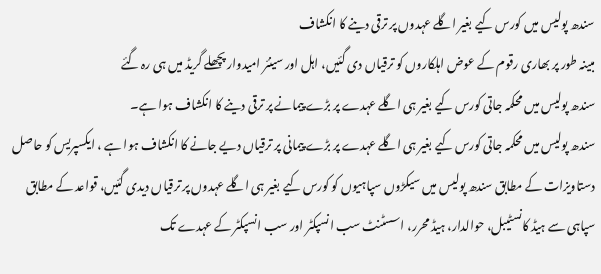سندھ پولیس میں کورس کیے بغیر اگلے عہدوں پر ترقی دینے کا انکشاف
مبینہ طور پر بھاری رقوم کے عوض اہلکاروں کو ترقیاں دی گئیں، اہل اور سینئر امیدوار پچھلے گریڈ میں ہی رہ گئے
سندھ پولیس میں محکمہ جاتی کورس کیے بغیر ہی اگلے عہدے پر بڑے پیمانے پر ترقی دینے کا انکشاف ہوا ہے۔
سندھ پولیس میں محکمہ جاتی کورس کیے بغیر ہی اگلے عہدے پر بڑے پیمانی پر ترقیاں دیے جانے کا انکشاف ہوا ہے ، ایکسپریس کو حاصل دستاویزات کے مطابق سندھ پولیس میں سیکڑوں سپاہیوں کو کورس کیے بغیر ہی اگلے عہدوں پر ترقیاں دیدی گئیں، قواعد کے مطابق سپاہی سے ہیڈ کانسٹیبل، حوالدار، ہیڈ محرر، اسسٹنٹ سب انسپکٹر اور سب انسپکٹر کے عہدے تک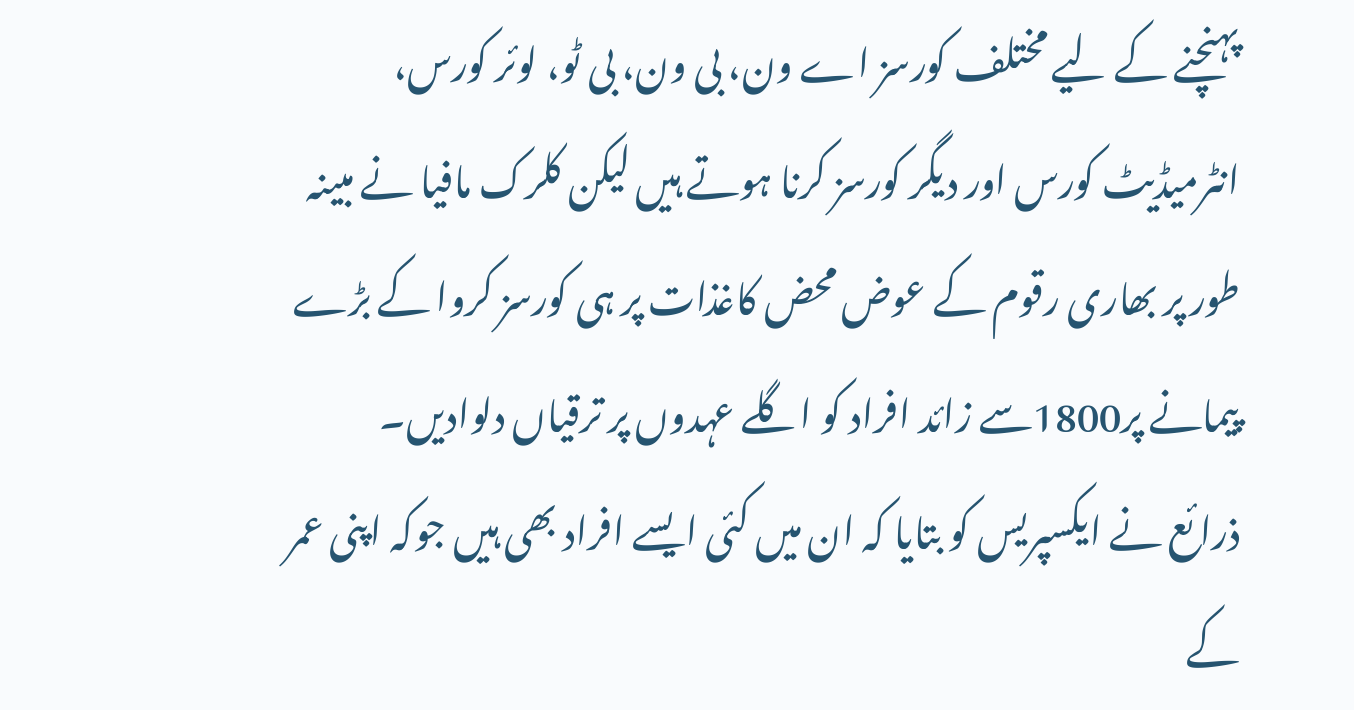پہنچنے کے لیے مختلف کورسز اے ون، بی ون، بی ٹو، لوئر کورس، انٹرمیڈیٹ کورس اور دیگر کورسز کرنا ہوتے ہیں لیکن کلرک مافیا نے مبینہ طور پر بھاری رقوم کے عوض محض کاغذات پر ہی کورسز کروا کے بڑے پیمانے پر1800سے زائد افراد کو اگلے عہدوں پر ترقیاں دلوادیں۔
ذرائع نے ایکسپریس کو بتایا کہ ان میں کئی ایسے افراد بھی ہیں جوکہ اپنی عمر کے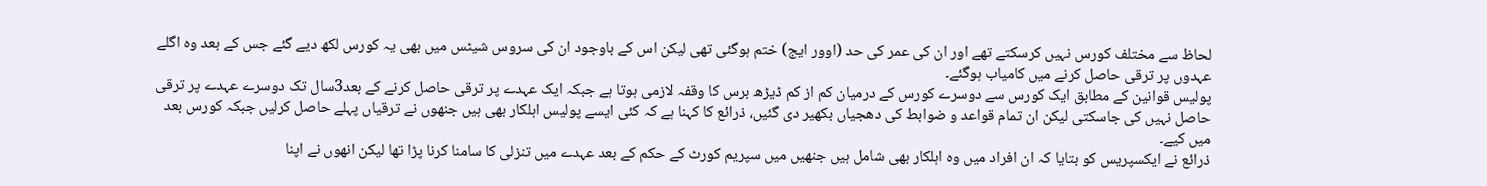لحاظ سے مختلف کورس نہیں کرسکتے تھے اور ان کی عمر کی حد (اوور ایج) ختم ہوگئی تھی لیکن اس کے باوجود ان کی سروس شیٹس میں بھی یہ کورس لکھ دیے گئے جس کے بعد وہ اگلے عہدوں پر ترقی حاصل کرنے میں کامیاب ہوگئے۔
پولیس قوانین کے مطابق ایک کورس سے دوسرے کورس کے درمیان کم از کم ڈیڑھ برس کا وقفہ لازمی ہوتا ہے جبکہ ایک عہدے پر ترقی حاصل کرنے کے بعد3سال تک دوسرے عہدے پر ترقی حاصل نہیں کی جاسکتی لیکن ان تمام قواعد و ضوابط کی دھجیاں بکھیر دی گئیں، ذرائع کا کہنا ہے کہ کئی ایسے پولیس اہلکار بھی ہیں جنھوں نے ترقیاں پہلے حاصل کرلیں جبکہ کورس بعد میں کیے۔
ذرائع نے ایکسپریس کو بتایا کہ ان افراد میں وہ اہلکار بھی شامل ہیں جنھیں میں سپریم کورٹ کے حکم کے بعد عہدے میں تنزلی کا سامنا کرنا پڑا تھا لیکن انھوں نے اپنا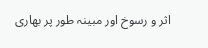اثر و رسوخ اور مبینہ طور پر بھاری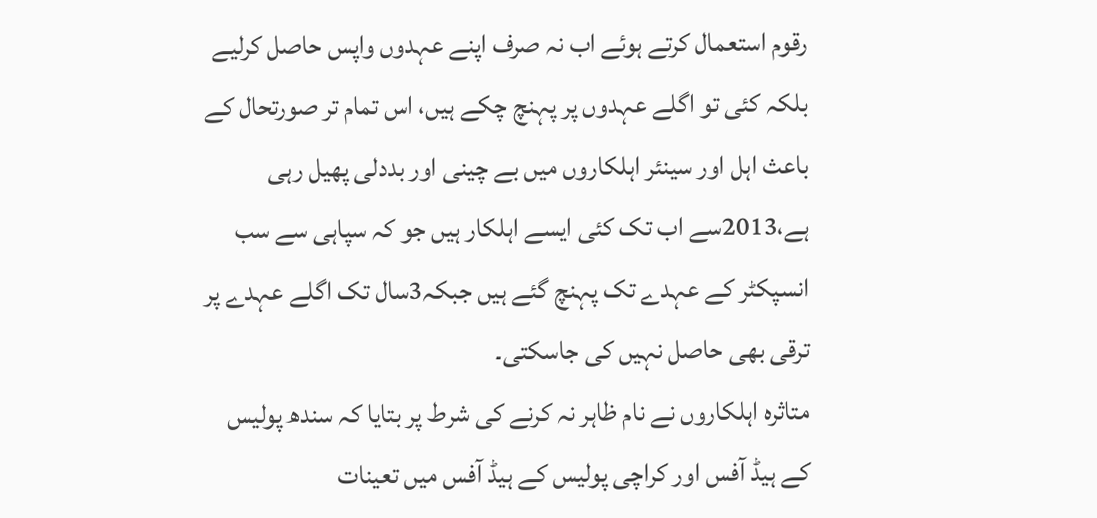رقوم استعمال کرتے ہوئے اب نہ صرف اپنے عہدوں واپس حاصل کرلیے بلکہ کئی تو اگلے عہدوں پر پہنچ چکے ہیں، اس تمام تر صورتحال کے باعث اہل اور سینئر اہلکاروں میں بے چینی اور بددلی پھیل رہی ہے،2013سے اب تک کئی ایسے اہلکار ہیں جو کہ سپاہی سے سب انسپکٹر کے عہدے تک پہنچ گئے ہیں جبکہ3سال تک اگلے عہدے پر ترقی بھی حاصل نہیں کی جاسکتی۔
متاثرہ اہلکاروں نے نام ظاہر نہ کرنے کی شرط پر بتایا کہ سندھ پولیس کے ہیڈ آفس اور کراچی پولیس کے ہیڈ آفس میں تعینات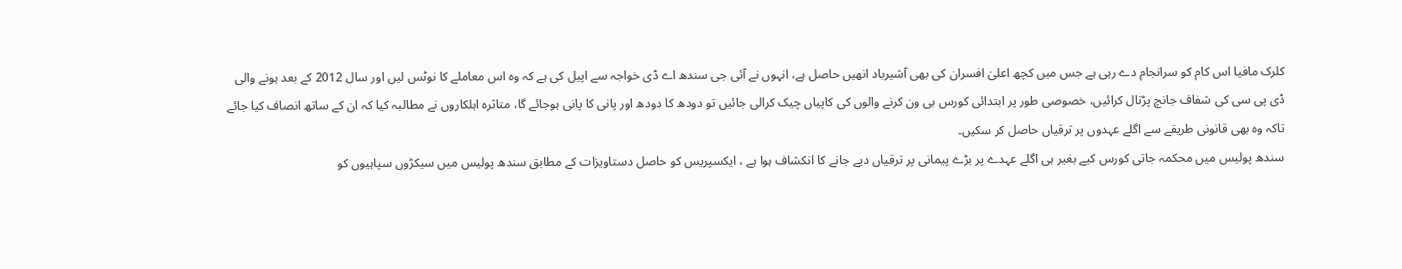کلرک مافیا اس کام کو سرانجام دے رہی ہے جس میں کچھ اعلیٰ افسران کی بھی آشیرباد انھیں حاصل ہے، انہوں نے آئی جی سندھ اے ڈی خواجہ سے اپیل کی ہے کہ وہ اس معاملے کا نوٹس لیں اور سال 2012 کے بعد ہونے والی ڈی پی سی کی شفاف جانچ پڑتال کرائیں، خصوصی طور پر ابتدائی کورس بی ون کرنے والوں کی کاپیاں چیک کرالی جائیں تو دودھ کا دودھ اور پانی کا پانی ہوجائے گا، متاثرہ اہلکاروں نے مطالبہ کیا کہ ان کے ساتھ انصاف کیا جائے تاکہ وہ بھی قانونی طریقے سے اگلے عہدوں پر ترقیاں حاصل کر سکیں۔
سندھ پولیس میں محکمہ جاتی کورس کیے بغیر ہی اگلے عہدے پر بڑے پیمانی پر ترقیاں دیے جانے کا انکشاف ہوا ہے ، ایکسپریس کو حاصل دستاویزات کے مطابق سندھ پولیس میں سیکڑوں سپاہیوں کو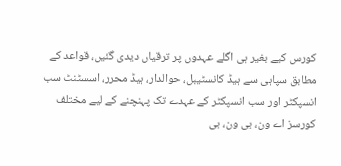کورس کیے بغیر ہی اگلے عہدوں پر ترقیاں دیدی گئیں، قواعد کے مطابق سپاہی سے ہیڈ کانسٹیبل، حوالدار، ہیڈ محرر، اسسٹنٹ سب انسپکٹر اور سب انسپکٹر کے عہدے تک پہنچنے کے لیے مختلف کورسز اے ون، بی ون، بی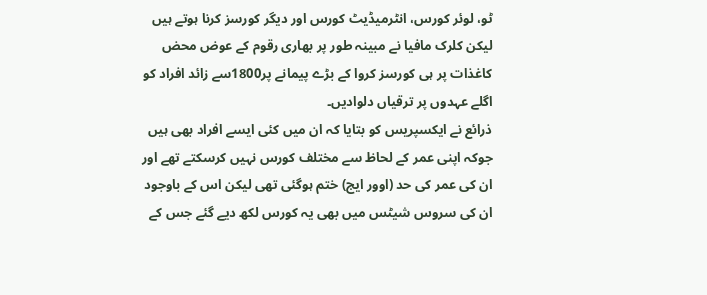ٹو، لوئر کورس، انٹرمیڈیٹ کورس اور دیگر کورسز کرنا ہوتے ہیں لیکن کلرک مافیا نے مبینہ طور پر بھاری رقوم کے عوض محض کاغذات پر ہی کورسز کروا کے بڑے پیمانے پر1800سے زائد افراد کو اگلے عہدوں پر ترقیاں دلوادیں۔
ذرائع نے ایکسپریس کو بتایا کہ ان میں کئی ایسے افراد بھی ہیں جوکہ اپنی عمر کے لحاظ سے مختلف کورس نہیں کرسکتے تھے اور ان کی عمر کی حد (اوور ایج) ختم ہوگئی تھی لیکن اس کے باوجود ان کی سروس شیٹس میں بھی یہ کورس لکھ دیے گئے جس کے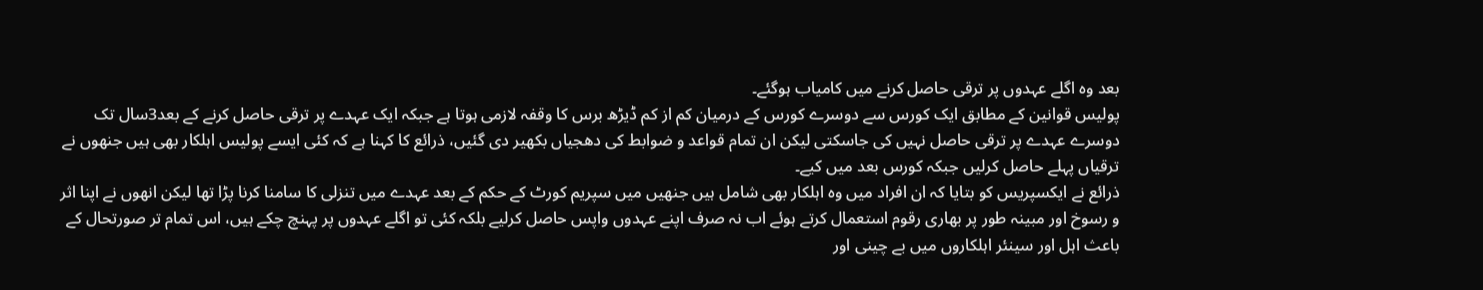بعد وہ اگلے عہدوں پر ترقی حاصل کرنے میں کامیاب ہوگئے۔
پولیس قوانین کے مطابق ایک کورس سے دوسرے کورس کے درمیان کم از کم ڈیڑھ برس کا وقفہ لازمی ہوتا ہے جبکہ ایک عہدے پر ترقی حاصل کرنے کے بعد3سال تک دوسرے عہدے پر ترقی حاصل نہیں کی جاسکتی لیکن ان تمام قواعد و ضوابط کی دھجیاں بکھیر دی گئیں، ذرائع کا کہنا ہے کہ کئی ایسے پولیس اہلکار بھی ہیں جنھوں نے ترقیاں پہلے حاصل کرلیں جبکہ کورس بعد میں کیے۔
ذرائع نے ایکسپریس کو بتایا کہ ان افراد میں وہ اہلکار بھی شامل ہیں جنھیں میں سپریم کورٹ کے حکم کے بعد عہدے میں تنزلی کا سامنا کرنا پڑا تھا لیکن انھوں نے اپنا اثر و رسوخ اور مبینہ طور پر بھاری رقوم استعمال کرتے ہوئے اب نہ صرف اپنے عہدوں واپس حاصل کرلیے بلکہ کئی تو اگلے عہدوں پر پہنچ چکے ہیں، اس تمام تر صورتحال کے باعث اہل اور سینئر اہلکاروں میں بے چینی اور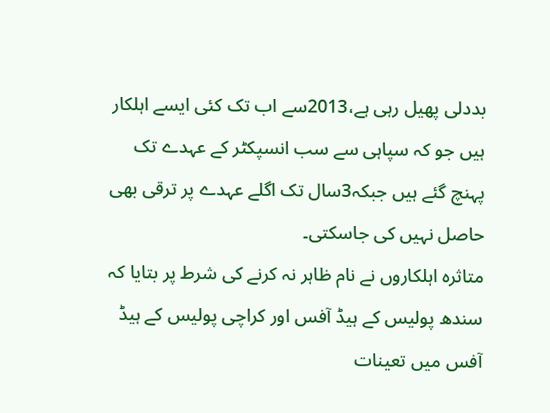بددلی پھیل رہی ہے،2013سے اب تک کئی ایسے اہلکار ہیں جو کہ سپاہی سے سب انسپکٹر کے عہدے تک پہنچ گئے ہیں جبکہ3سال تک اگلے عہدے پر ترقی بھی حاصل نہیں کی جاسکتی۔
متاثرہ اہلکاروں نے نام ظاہر نہ کرنے کی شرط پر بتایا کہ سندھ پولیس کے ہیڈ آفس اور کراچی پولیس کے ہیڈ آفس میں تعینات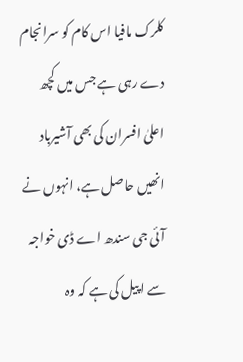کلرک مافیا اس کام کو سرانجام دے رہی ہے جس میں کچھ اعلیٰ افسران کی بھی آشیرباد انھیں حاصل ہے، انہوں نے آئی جی سندھ اے ڈی خواجہ سے اپیل کی ہے کہ وہ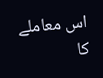اس معاملے کا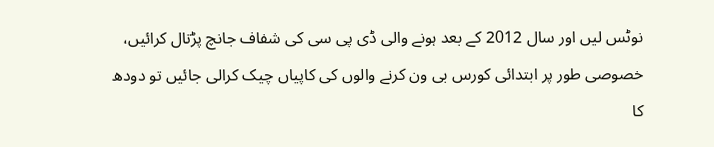نوٹس لیں اور سال 2012 کے بعد ہونے والی ڈی پی سی کی شفاف جانچ پڑتال کرائیں، خصوصی طور پر ابتدائی کورس بی ون کرنے والوں کی کاپیاں چیک کرالی جائیں تو دودھ کا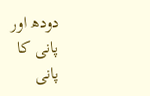دودھ اور پانی کا پانی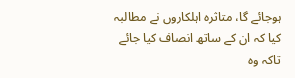ہوجائے گا، متاثرہ اہلکاروں نے مطالبہ کیا کہ ان کے ساتھ انصاف کیا جائے تاکہ وہ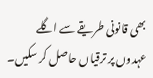بھی قانونی طریقے سے اگلے عہدوں پر ترقیاں حاصل کر سکیں۔